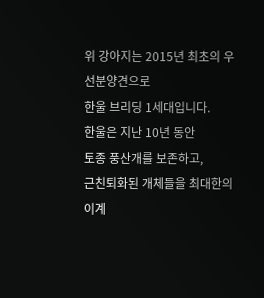위 강아지는 2015년 최초의 우선분양견으로
한울 브리딩 1세대입니다.
한울은 지난 10년 동안
토종 풍산개를 보존하고,
근친퇴화된 개체들을 최대한의 이계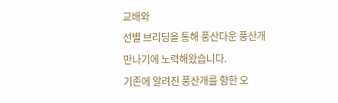교배와
선별 브리딩을 통해 풍산다운 풍산개
만나기에 노력해왔습니다.
기존에 알려진 풍산개를 향한 오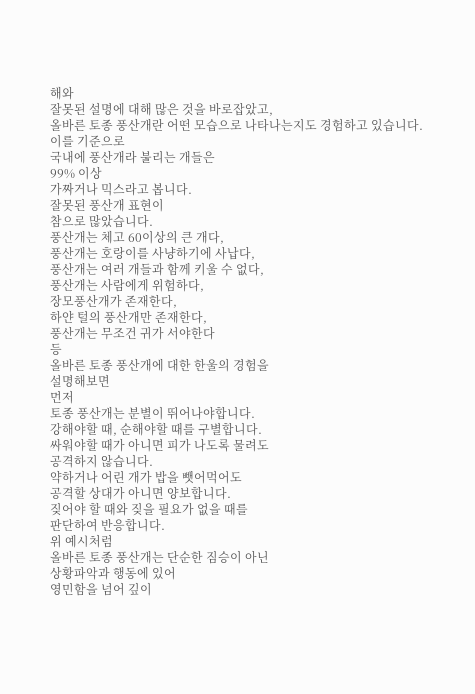해와
잘못된 설명에 대해 많은 것을 바로잡았고,
올바른 토종 풍산개란 어떤 모습으로 나타나는지도 경험하고 있습니다.
이를 기준으로
국내에 풍산개라 불리는 개들은
99% 이상
가짜거나 믹스라고 봅니다.
잘못된 풍산개 표현이
참으로 많았습니다.
풍산개는 체고 60이상의 큰 개다,
풍산개는 호랑이를 사냥하기에 사납다,
풍산개는 여러 개들과 함께 키울 수 없다,
풍산개는 사람에게 위험하다,
장모풍산개가 존재한다,
하얀 털의 풍산개만 존재한다,
풍산개는 무조건 귀가 서야한다
등
올바른 토종 풍산개에 대한 한울의 경험을
설명해보면
먼저
토종 풍산개는 분별이 뛰어나야합니다.
강해야할 때, 순해야할 때를 구별합니다.
싸워야할 때가 아니면 피가 나도록 물려도
공격하지 않습니다.
약하거나 어린 개가 밥을 뺏어먹어도
공격할 상대가 아니면 양보합니다.
짖어야 할 때와 짖을 필요가 없을 때를
판단하여 반응합니다.
위 예시처럼
올바른 토종 풍산개는 단순한 짐승이 아닌
상황파악과 행동에 있어
영민함을 넘어 깊이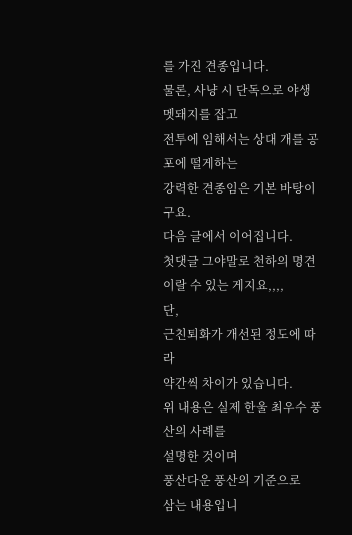를 가진 견종입니다.
물론, 사냥 시 단독으로 야생 멧돼지를 잡고
전투에 임해서는 상대 개를 공포에 떨게하는
강력한 견종임은 기본 바탕이구요.
다음 글에서 이어집니다.
첫댓글 그야말로 천하의 명견이랄 수 있는 게지요,,,,
단,
근친퇴화가 개선된 정도에 따라
약간씩 차이가 있습니다.
위 내용은 실제 한울 최우수 풍산의 사례를
설명한 것이며
풍산다운 풍산의 기준으로
삼는 내용입니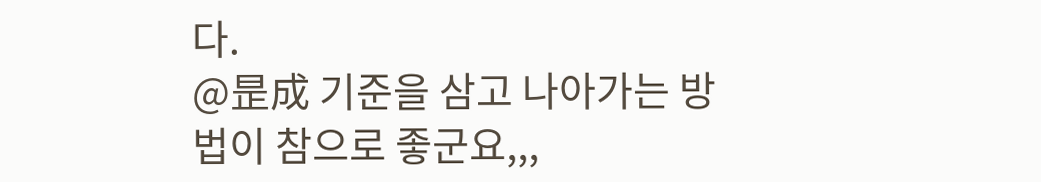다.
@昰成 기준을 삼고 나아가는 방법이 참으로 좋군요,,,